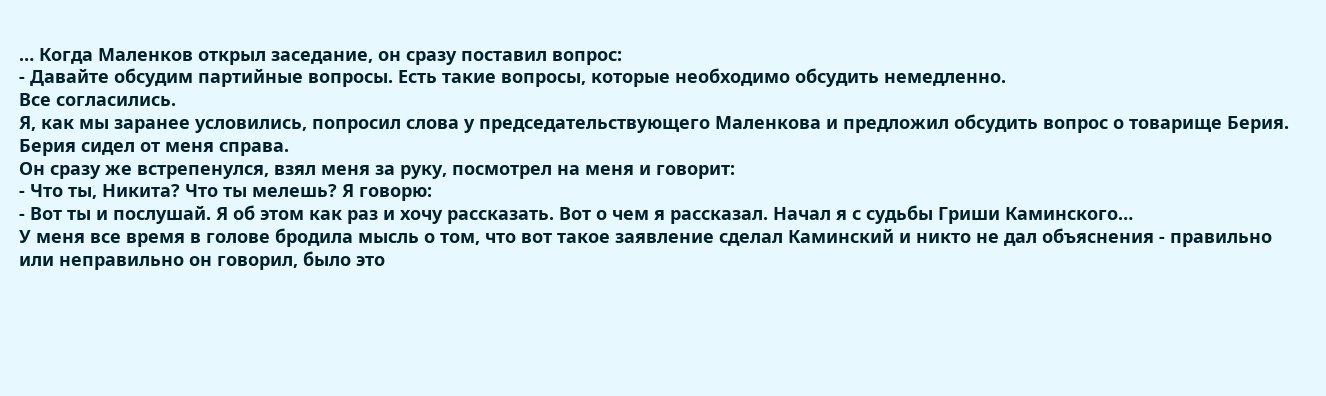… Когда Маленков открыл заседание, он сразу поставил вопрос:
- Давайте обсудим партийные вопросы. Есть такие вопросы, которые необходимо обсудить немедленно.
Все согласились.
Я, как мы заранее условились, попросил слова у председательствующего Маленкова и предложил обсудить вопрос о товарище Берия. Берия сидел от меня справа.
Он сразу же встрепенулся, взял меня за руку, посмотрел на меня и говорит:
- Что ты, Никита? Что ты мелешь? Я говорю:
- Вот ты и послушай. Я об этом как раз и хочу рассказать. Вот о чем я рассказал. Начал я с судьбы Гриши Каминского…
У меня все время в голове бродила мысль о том, что вот такое заявление сделал Каминский и никто не дал объяснения - правильно или неправильно он говорил, было это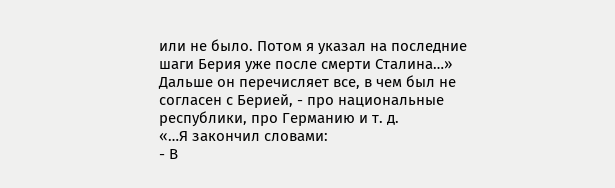или не было. Потом я указал на последние шаги Берия уже после смерти Сталина…»
Дальше он перечисляет все, в чем был не согласен с Берией, - про национальные республики, про Германию и т. д.
«…Я закончил словами:
- В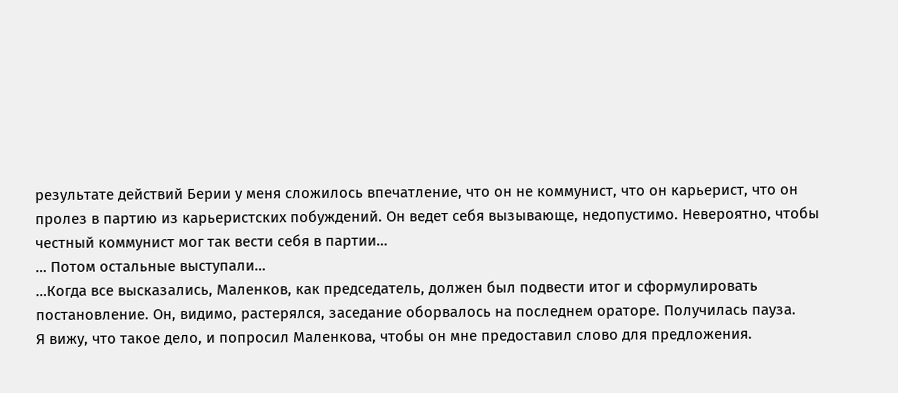результате действий Берии у меня сложилось впечатление, что он не коммунист, что он карьерист, что он пролез в партию из карьеристских побуждений. Он ведет себя вызывающе, недопустимо. Невероятно, чтобы честный коммунист мог так вести себя в партии…
… Потом остальные выступали…
…Когда все высказались, Маленков, как председатель, должен был подвести итог и сформулировать постановление. Он, видимо, растерялся, заседание оборвалось на последнем ораторе. Получилась пауза.
Я вижу, что такое дело, и попросил Маленкова, чтобы он мне предоставил слово для предложения.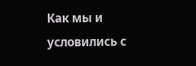Как мы и условились с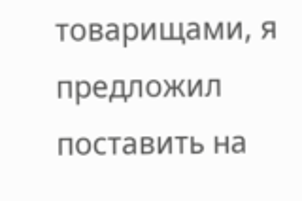товарищами, я предложил поставить на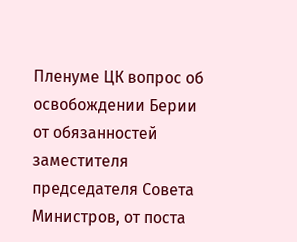Пленуме ЦК вопрос об освобождении Берии от обязанностей заместителя председателя Совета Министров, от поста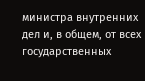министра внутренних дел и, в общем, от всех государственных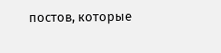постов, которые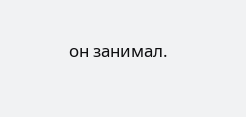он занимал.